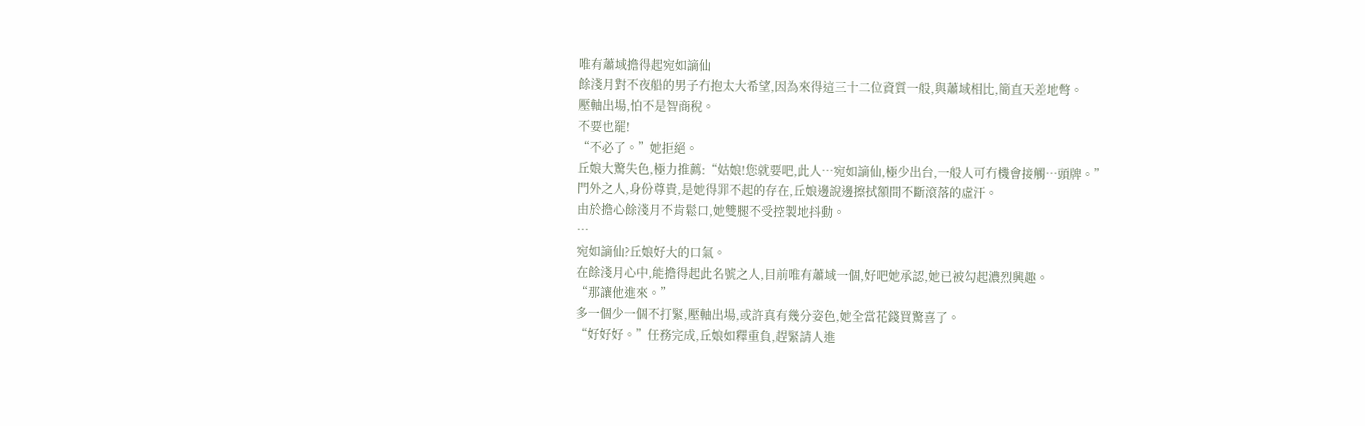唯有蕭域擔得起宛如謫仙
餘淺月對不夜船的男子冇抱太大希望,因為來得這三十二位資質一般,與蕭域相比,簡直天差地彆。
壓軸出場,怕不是智商稅。
不要也罷!
“不必了。”她拒絕。
丘娘大驚失色,極力推薦:“姑娘!您就要吧,此人…宛如謫仙,極少出台,一般人可冇機會接觸…頭牌。”
門外之人,身份尊貴,是她得罪不起的存在,丘娘邊說邊擦拭額間不斷滾落的虛汗。
由於擔心餘淺月不肯鬆口,她雙腿不受控製地抖動。
…
宛如謫仙?丘娘好大的口氣。
在餘淺月心中,能擔得起此名號之人,目前唯有蕭域一個,好吧她承認,她已被勾起濃烈興趣。
“那讓他進來。”
多一個少一個不打緊,壓軸出場,或許真有幾分姿色,她全當花錢買驚喜了。
“好好好。”任務完成,丘娘如釋重負,趕緊請人進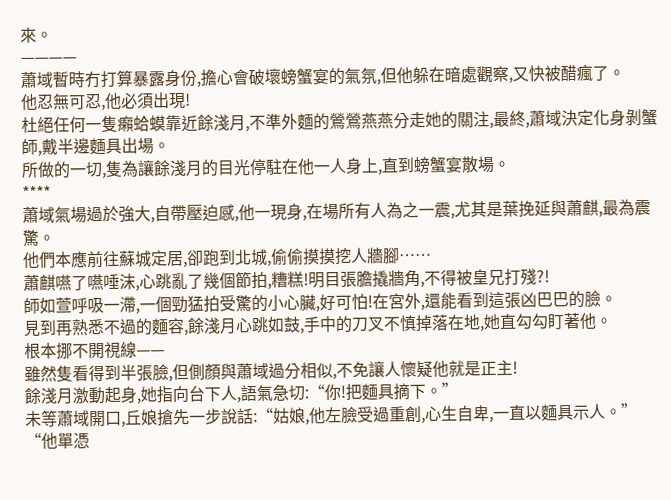來。
————
蕭域暫時冇打算暴露身份,擔心會破壞螃蟹宴的氣氛,但他躲在暗處觀察,又快被醋瘋了。
他忍無可忍,他必須出現!
杜絕任何一隻癩蛤蟆靠近餘淺月,不準外麵的鶯鶯燕燕分走她的關注,最終,蕭域決定化身剝蟹師,戴半邊麵具出場。
所做的一切,隻為讓餘淺月的目光停駐在他一人身上,直到螃蟹宴散場。
****
蕭域氣場過於強大,自帶壓迫感,他一現身,在場所有人為之一震,尤其是葉挽延與蕭麒,最為震驚。
他們本應前往蘇城定居,卻跑到北城,偷偷摸摸挖人牆腳……
蕭麒嚥了嚥唾沫,心跳亂了幾個節拍,糟糕!明目張膽撬牆角,不得被皇兄打殘?!
師如萱呼吸一滯,一個勁猛拍受驚的小心臟,好可怕!在宮外,還能看到這張凶巴巴的臉。
見到再熟悉不過的麵容,餘淺月心跳如鼓,手中的刀叉不慎掉落在地,她直勾勾盯著他。
根本挪不開視線——
雖然隻看得到半張臉,但側顏與蕭域過分相似,不免讓人懷疑他就是正主!
餘淺月激動起身,她指向台下人,語氣急切:“你!把麵具摘下。”
未等蕭域開口,丘娘搶先一步說話:“姑娘,他左臉受過重創,心生自卑,一直以麵具示人。”
“他單憑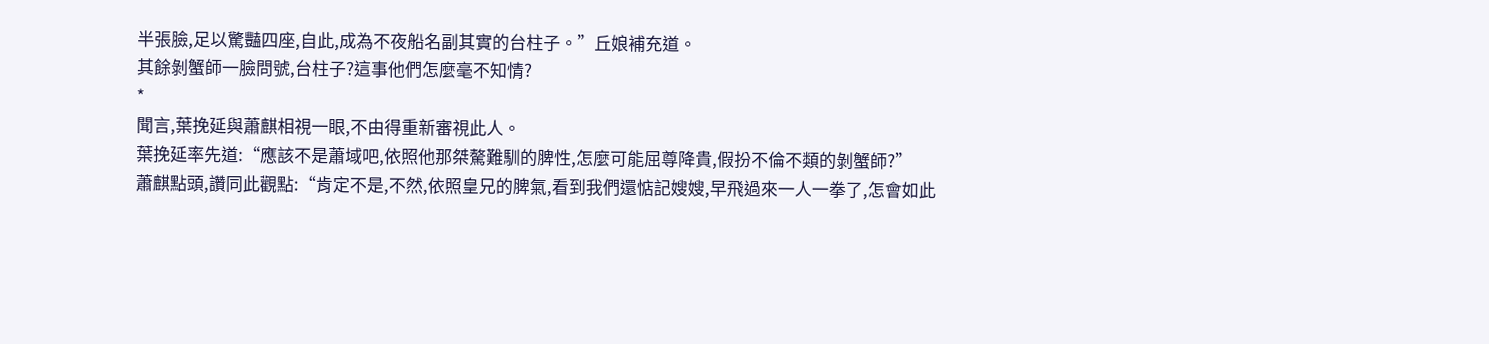半張臉,足以驚豔四座,自此,成為不夜船名副其實的台柱子。”丘娘補充道。
其餘剝蟹師一臉問號,台柱子?這事他們怎麼毫不知情?
*
聞言,葉挽延與蕭麒相視一眼,不由得重新審視此人。
葉挽延率先道:“應該不是蕭域吧,依照他那桀驁難馴的脾性,怎麼可能屈尊降貴,假扮不倫不類的剝蟹師?”
蕭麒點頭,讚同此觀點:“肯定不是,不然,依照皇兄的脾氣,看到我們還惦記嫂嫂,早飛過來一人一拳了,怎會如此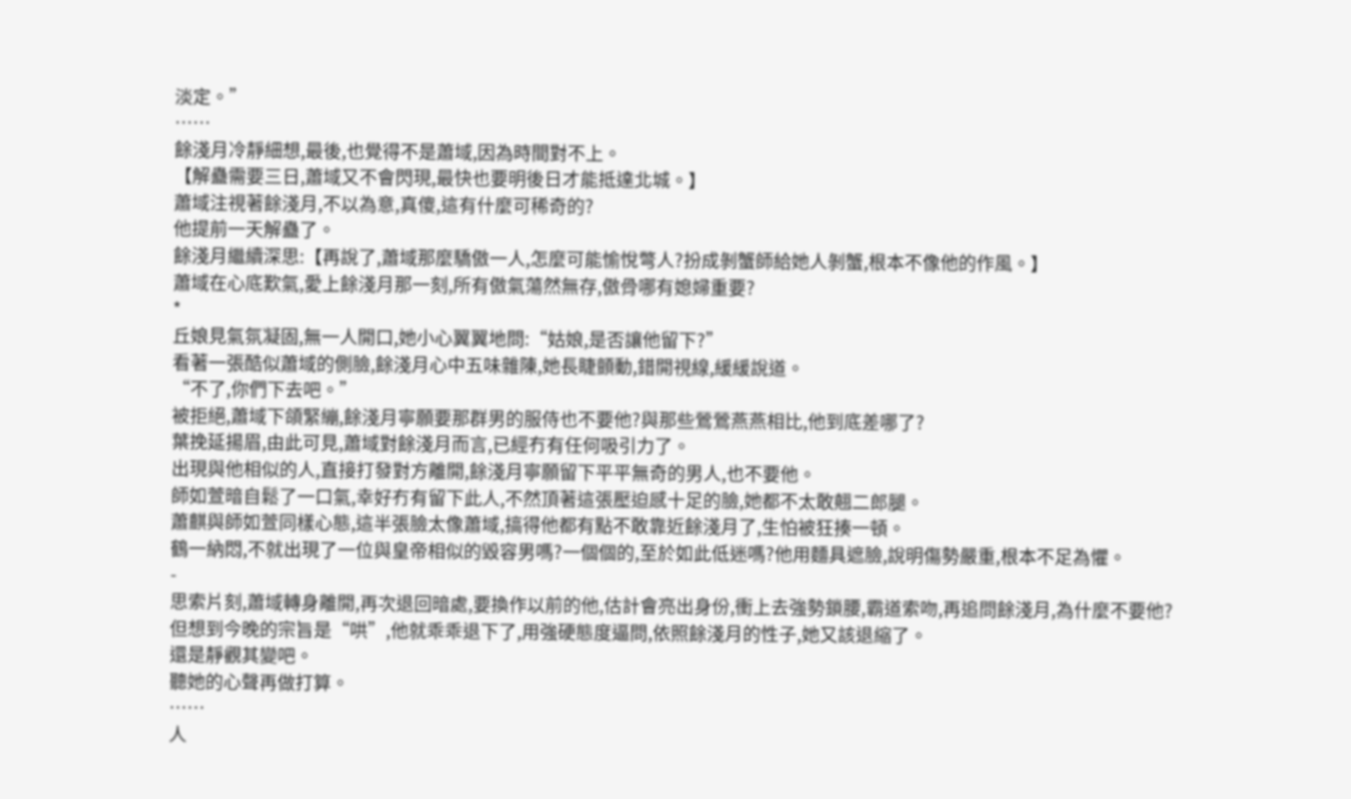淡定。”
……
餘淺月冷靜細想,最後,也覺得不是蕭域,因為時間對不上。
【解蠱需要三日,蕭域又不會閃現,最快也要明後日才能抵達北城。】
蕭域注視著餘淺月,不以為意,真傻,這有什麼可稀奇的?
他提前一天解蠱了。
餘淺月繼續深思:【再說了,蕭域那麼驕傲一人,怎麼可能愉悅彆人?扮成剝蟹師給她人剝蟹,根本不像他的作風。】
蕭域在心底歎氣,愛上餘淺月那一刻,所有傲氣蕩然無存,傲骨哪有媳婦重要?
*
丘娘見氣氛凝固,無一人開口,她小心翼翼地問:“姑娘,是否讓他留下?”
看著一張酷似蕭域的側臉,餘淺月心中五味雜陳,她長睫顫動,錯開視線,緩緩說道。
“不了,你們下去吧。”
被拒絕,蕭域下頜緊繃,餘淺月寧願要那群男的服侍也不要他?與那些鶯鶯燕燕相比,他到底差哪了?
葉挽延揚眉,由此可見,蕭域對餘淺月而言,已經冇有任何吸引力了。
出現與他相似的人,直接打發對方離開,餘淺月寧願留下平平無奇的男人,也不要他。
師如萱暗自鬆了一口氣,幸好冇有留下此人,不然頂著這張壓迫感十足的臉,她都不太敢翹二郎腿。
蕭麒與師如萱同樣心態,這半張臉太像蕭域,搞得他都有點不敢靠近餘淺月了,生怕被狂揍一頓。
鶴一納悶,不就出現了一位與皇帝相似的毀容男嗎?一個個的,至於如此低迷嗎?他用麵具遮臉,說明傷勢嚴重,根本不足為懼。
-
思索片刻,蕭域轉身離開,再次退回暗處,要換作以前的他,估計會亮出身份,衝上去強勢鎖腰,霸道索吻,再追問餘淺月,為什麼不要他?
但想到今晚的宗旨是“哄”,他就乖乖退下了,用強硬態度逼問,依照餘淺月的性子,她又該退縮了。
還是靜觀其變吧。
聽她的心聲再做打算。
……
人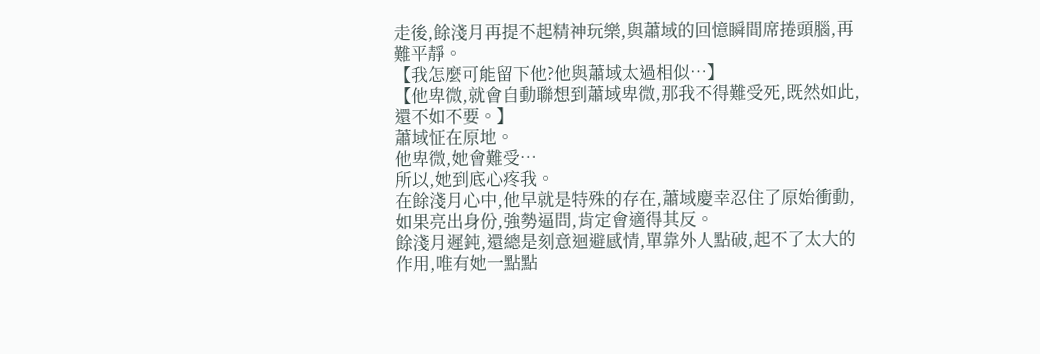走後,餘淺月再提不起精神玩樂,與蕭域的回憶瞬間席捲頭腦,再難平靜。
【我怎麼可能留下他?他與蕭域太過相似…】
【他卑微,就會自動聯想到蕭域卑微,那我不得難受死,既然如此,還不如不要。】
蕭域怔在原地。
他卑微,她會難受…
所以,她到底心疼我。
在餘淺月心中,他早就是特殊的存在,蕭域慶幸忍住了原始衝動,如果亮出身份,強勢逼問,肯定會適得其反。
餘淺月遲鈍,還總是刻意迴避感情,單靠外人點破,起不了太大的作用,唯有她一點點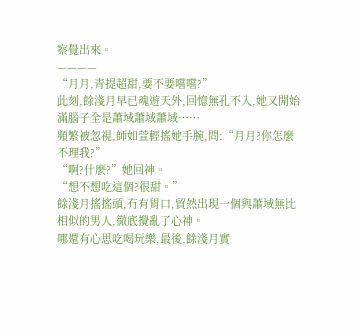察覺出來。
————
“月月,青提超甜,要不要嚐嚐?”
此刻,餘淺月早已魂遊天外,回憶無孔不入,她又開始滿腦子全是蕭域蕭域蕭域……
頻繁被忽視,師如萱輕搖她手腕,問:“月月?你怎麼不理我?”
“啊?什麼?”她回神。
“想不想吃這個?很甜。”
餘淺月搖搖頭,冇有胃口,貿然出現一個與蕭域無比相似的男人,徹底攪亂了心神。
哪還有心思吃喝玩樂,最後,餘淺月實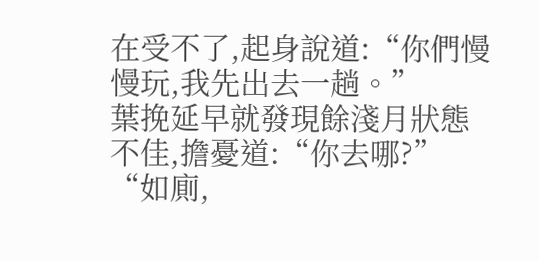在受不了,起身說道:“你們慢慢玩,我先出去一趟。”
葉挽延早就發現餘淺月狀態不佳,擔憂道:“你去哪?”
“如廁,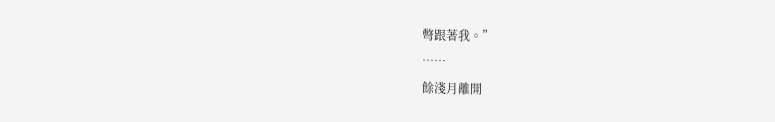彆跟著我。”
……
餘淺月離開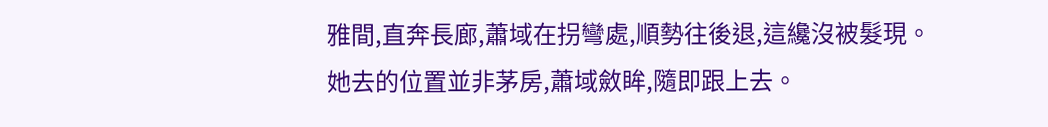雅間,直奔長廊,蕭域在拐彎處,順勢往後退,這纔沒被髮現。
她去的位置並非茅房,蕭域斂眸,隨即跟上去。